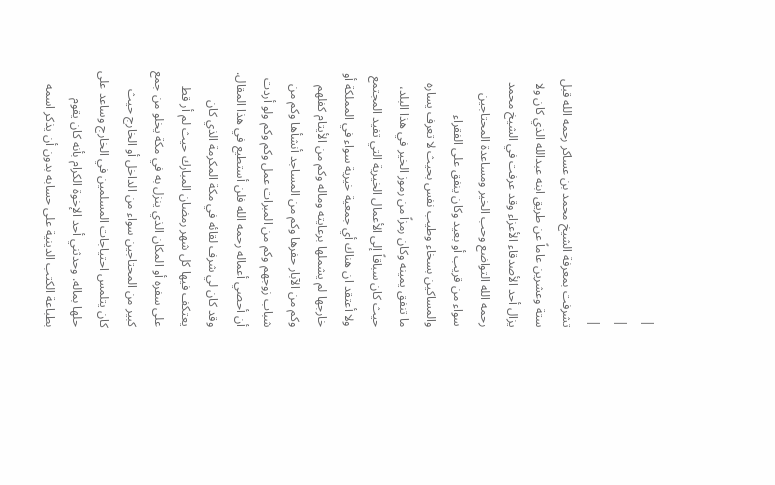|
|
|
تشرفت بمعرفة الشيخ محمد بن عساكر رحمه الله قبل ستة وعشرين عاماً عن طريق ابنه عبدالله الذي كان ولا يزال أحد الأصدقاء الأعزاء وقد عرفت في الشيخ محمد رحمه الله التواضع وحب الخير ومساعدة المحتاجين سواء من قريب أو بعيد وكان ينفق على الفقراء والمساكين بسخاء وطيب نفس بحيث لا تعرف يساره ما تنفق يمينه وكان رمزاً من رموز الخير في هذا البلد، حيث كان سباقاً إلى الأعمال الخيرية التي تفيد المجتمع ولا أعتقد ان هناك أي جمعية خيرية سواء في المملكة أو خارجها لم يشملها برعايته وماله وكم من الأيتام كفلهم وكم من الآبار حفرها وكم من المساجد أنشأها وكم من شباب زوجهم وكم من المبرات عمل وكم وكم ولو أردت أن أحصي أعماله رحمه الله فلن أستطيع في هذا المقال. وقد كان لي شرف لقائه في مكة المكرمة الذي كان يعتكف فيها كل شهر رمضان المبارك حيث لم أر قط على سفره أو المكان الذي ينزل به في مكة يخلو من جمع كبير من المحتاجين سواء من الداخل أو الخارج حيث كان يتلمس احتياجات المسلمين في الخارج وساعد على حلها بماله. وحدثني أحد الإخوة الكرام بأنه كان يقوم بطباعة الكتب الدينية على حسابه بدون أن يذكر اسمه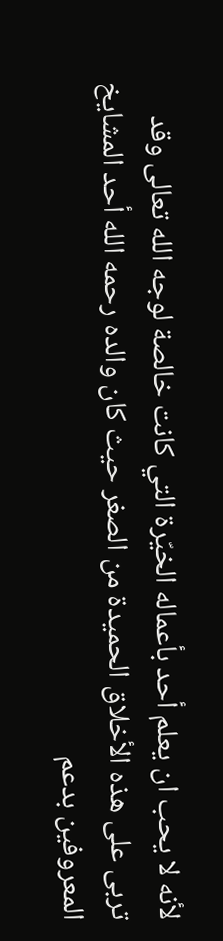لأنه لا يحب ان يعلم أحد بأعماله الخيّرة التي كانت خالصة لوجه الله تعالى وقد تربى على هذه الأخلاق الحميدة من الصغر حيث كان والده رحمه الله أحد المشايخ المعروفين بدعم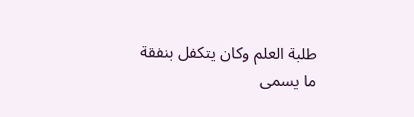طلبة العلم وكان يتكفل بنفقة ما يسمى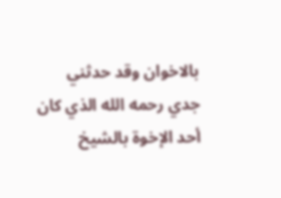بالاخوان وقد حدثني جدي رحمه الله الذي كان أحد الإخوة بالشيخ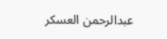عبدالرحمن العسكر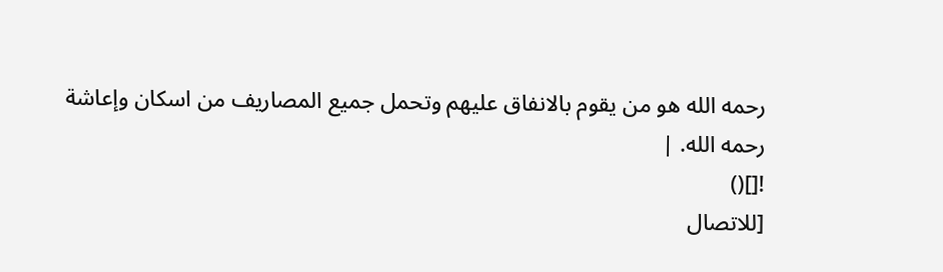رحمه الله هو من يقوم بالانفاق عليهم وتحمل جميع المصاريف من اسكان وإعاشة رحمه الله. |
![]()
[للاتصال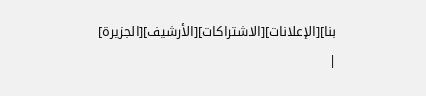بنا][الإعلانات][الاشتراكات][الأرشيف][الجزيرة] |